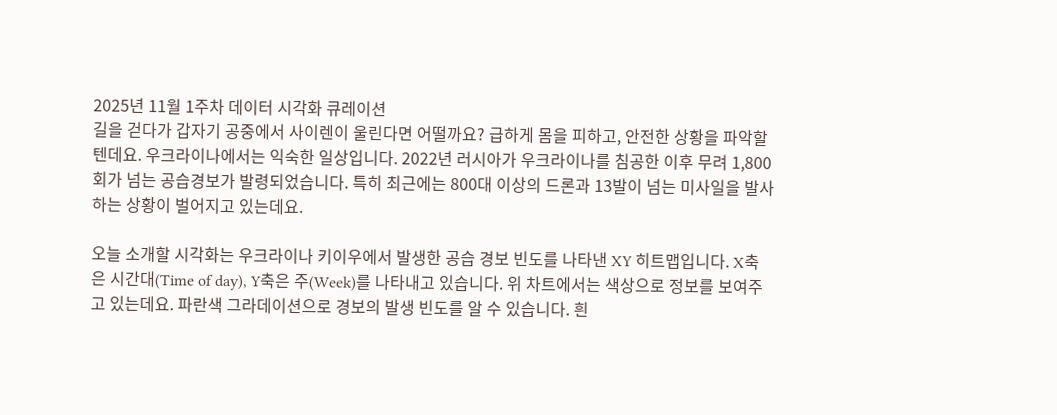2025년 11월 1주차 데이터 시각화 큐레이션
길을 걷다가 갑자기 공중에서 사이렌이 울린다면 어떨까요? 급하게 몸을 피하고, 안전한 상황을 파악할 텐데요. 우크라이나에서는 익숙한 일상입니다. 2022년 러시아가 우크라이나를 침공한 이후 무려 1,800회가 넘는 공습경보가 발령되었습니다. 특히 최근에는 800대 이상의 드론과 13발이 넘는 미사일을 발사하는 상황이 벌어지고 있는데요.

오늘 소개할 시각화는 우크라이나 키이우에서 발생한 공습 경보 빈도를 나타낸 XY 히트맵입니다. X축은 시간대(Time of day), Y축은 주(Week)를 나타내고 있습니다. 위 차트에서는 색상으로 정보를 보여주고 있는데요. 파란색 그라데이션으로 경보의 발생 빈도를 알 수 있습니다. 흰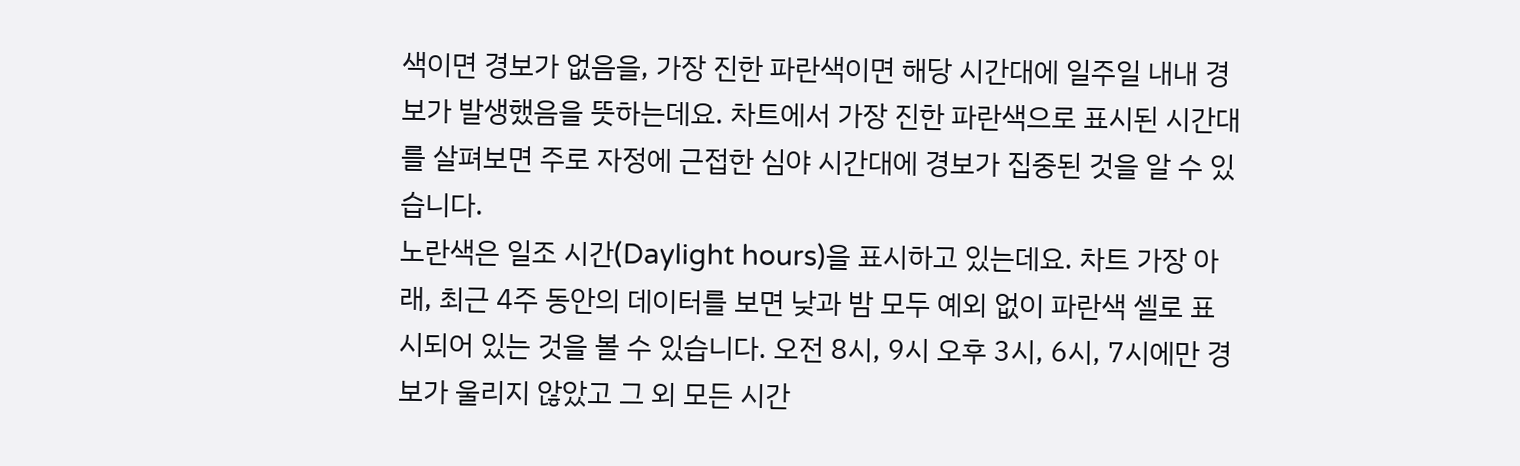색이면 경보가 없음을, 가장 진한 파란색이면 해당 시간대에 일주일 내내 경보가 발생했음을 뜻하는데요. 차트에서 가장 진한 파란색으로 표시된 시간대를 살펴보면 주로 자정에 근접한 심야 시간대에 경보가 집중된 것을 알 수 있습니다.
노란색은 일조 시간(Daylight hours)을 표시하고 있는데요. 차트 가장 아래, 최근 4주 동안의 데이터를 보면 낮과 밤 모두 예외 없이 파란색 셀로 표시되어 있는 것을 볼 수 있습니다. 오전 8시, 9시 오후 3시, 6시, 7시에만 경보가 울리지 않았고 그 외 모든 시간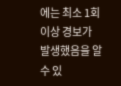에는 최소 1회 이상 경보가 발생했음을 알 수 있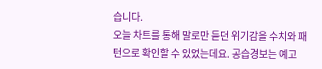습니다.
오늘 차트를 통해 말로만 듣던 위기감을 수치와 패턴으로 확인할 수 있었는데요. 공습경보는 예고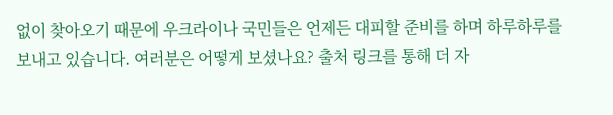없이 찾아오기 때문에 우크라이나 국민들은 언제든 대피할 준비를 하며 하루하루를 보내고 있습니다. 여러분은 어떻게 보셨나요? 출처 링크를 통해 더 자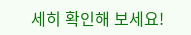세히 확인해 보세요!